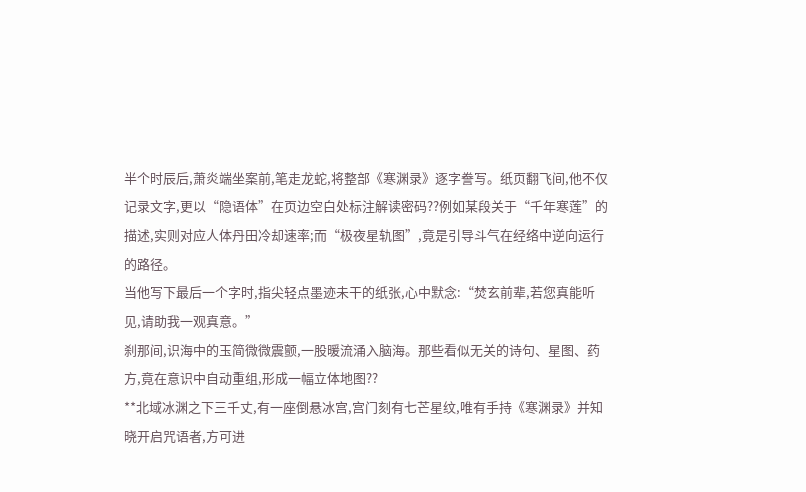半个时辰后,萧炎端坐案前,笔走龙蛇,将整部《寒渊录》逐字誊写。纸页翻飞间,他不仅记录文字,更以“隐语体”在页边空白处标注解读密码??例如某段关于“千年寒莲”的描述,实则对应人体丹田冷却速率;而“极夜星轨图”,竟是引导斗气在经络中逆向运行的路径。
当他写下最后一个字时,指尖轻点墨迹未干的纸张,心中默念:“焚玄前辈,若您真能听见,请助我一观真意。”
刹那间,识海中的玉简微微震颤,一股暖流涌入脑海。那些看似无关的诗句、星图、药方,竟在意识中自动重组,形成一幅立体地图??
**北域冰渊之下三千丈,有一座倒悬冰宫,宫门刻有七芒星纹,唯有手持《寒渊录》并知晓开启咒语者,方可进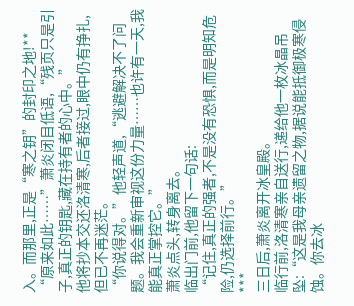入。而那里,正是“寒之钥”的封印之地!**
“原来如此……”萧炎闭目低语,“残页只是引子,真正的钥匙,藏在持有者的心中。”
他将抄本交还洛清寒,后者接过,眼中仍有挣扎,但已不再迷茫。
“你说得对。”他轻声道,“逃避解决不了问题。我会重新审视这份力量……也许有一天,我能真正掌控它。”
萧炎点头,转身离去。
临出门前,他留下一句话:
“记住,真正的强者,不是没有恐惧,而是明知危险,仍选择前行。”
***
三日后,萧炎离开冰皇殿。
临行前,洛清寒亲自送行,递给他一枚冰晶吊坠:“这是我母亲遗留之物,据说能抵御极寒侵蚀。你去冰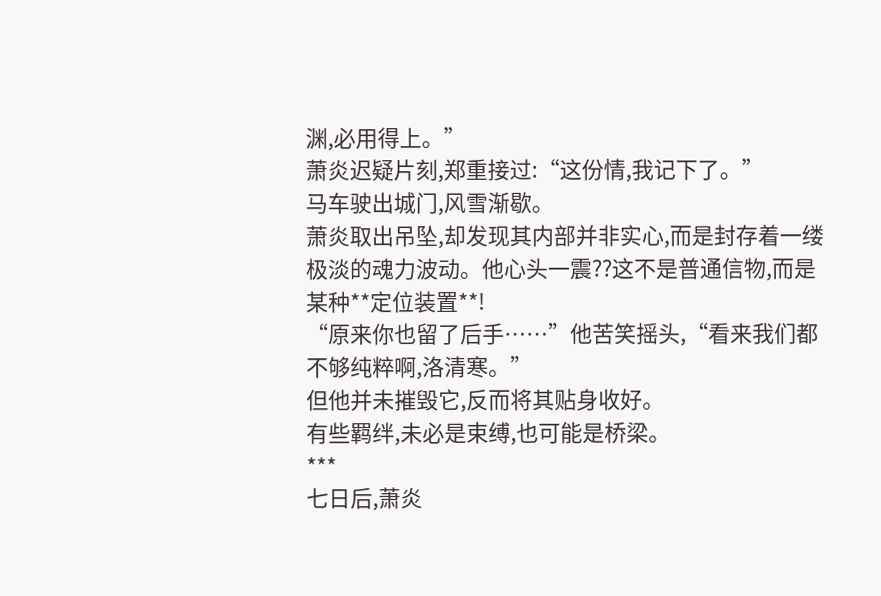渊,必用得上。”
萧炎迟疑片刻,郑重接过:“这份情,我记下了。”
马车驶出城门,风雪渐歇。
萧炎取出吊坠,却发现其内部并非实心,而是封存着一缕极淡的魂力波动。他心头一震??这不是普通信物,而是某种**定位装置**!
“原来你也留了后手……”他苦笑摇头,“看来我们都不够纯粹啊,洛清寒。”
但他并未摧毁它,反而将其贴身收好。
有些羁绊,未必是束缚,也可能是桥梁。
***
七日后,萧炎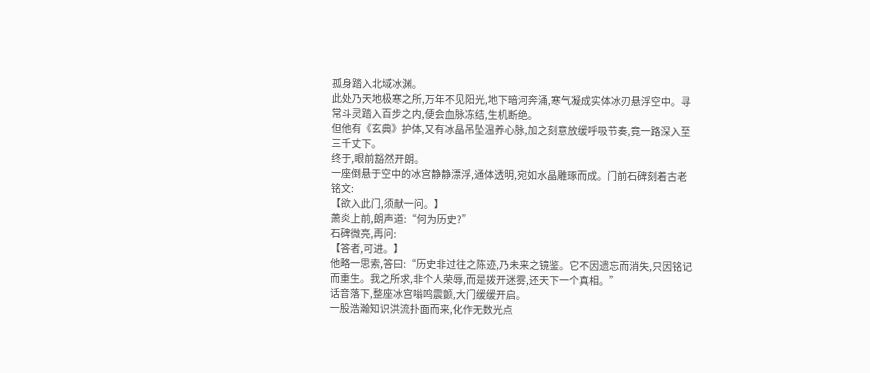孤身踏入北域冰渊。
此处乃天地极寒之所,万年不见阳光,地下暗河奔涌,寒气凝成实体冰刃悬浮空中。寻常斗灵踏入百步之内,便会血脉冻结,生机断绝。
但他有《玄典》护体,又有冰晶吊坠温养心脉,加之刻意放缓呼吸节奏,竟一路深入至三千丈下。
终于,眼前豁然开朗。
一座倒悬于空中的冰宫静静漂浮,通体透明,宛如水晶雕琢而成。门前石碑刻着古老铭文:
【欲入此门,须献一问。】
萧炎上前,朗声道:“何为历史?”
石碑微亮,再问:
【答者,可进。】
他略一思索,答曰:“历史非过往之陈迹,乃未来之镜鉴。它不因遗忘而消失,只因铭记而重生。我之所求,非个人荣辱,而是拨开迷雾,还天下一个真相。”
话音落下,整座冰宫嗡鸣震颤,大门缓缓开启。
一股浩瀚知识洪流扑面而来,化作无数光点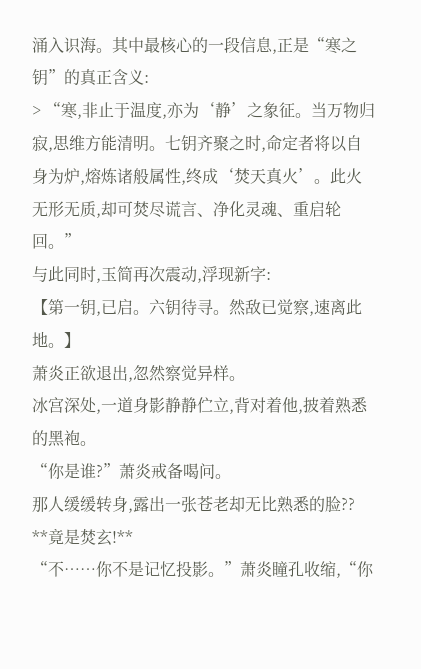涌入识海。其中最核心的一段信息,正是“寒之钥”的真正含义:
> “寒,非止于温度,亦为‘静’之象征。当万物归寂,思维方能清明。七钥齐聚之时,命定者将以自身为炉,熔炼诸般属性,终成‘焚天真火’。此火无形无质,却可焚尽谎言、净化灵魂、重启轮回。”
与此同时,玉简再次震动,浮现新字:
【第一钥,已启。六钥待寻。然敌已觉察,速离此地。】
萧炎正欲退出,忽然察觉异样。
冰宫深处,一道身影静静伫立,背对着他,披着熟悉的黑袍。
“你是谁?”萧炎戒备喝问。
那人缓缓转身,露出一张苍老却无比熟悉的脸??
**竟是焚玄!**
“不……你不是记忆投影。”萧炎瞳孔收缩,“你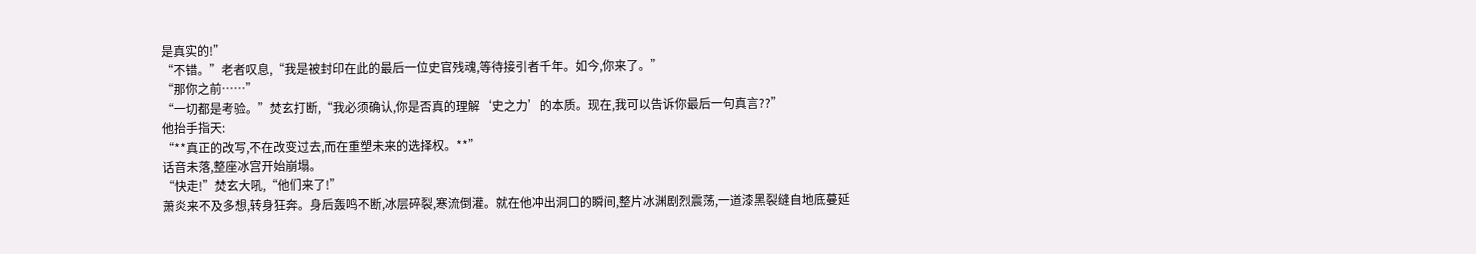是真实的!”
“不错。”老者叹息,“我是被封印在此的最后一位史官残魂,等待接引者千年。如今,你来了。”
“那你之前……”
“一切都是考验。”焚玄打断,“我必须确认,你是否真的理解‘史之力’的本质。现在,我可以告诉你最后一句真言??”
他抬手指天:
“**真正的改写,不在改变过去,而在重塑未来的选择权。**”
话音未落,整座冰宫开始崩塌。
“快走!”焚玄大吼,“他们来了!”
萧炎来不及多想,转身狂奔。身后轰鸣不断,冰层碎裂,寒流倒灌。就在他冲出洞口的瞬间,整片冰渊剧烈震荡,一道漆黑裂缝自地底蔓延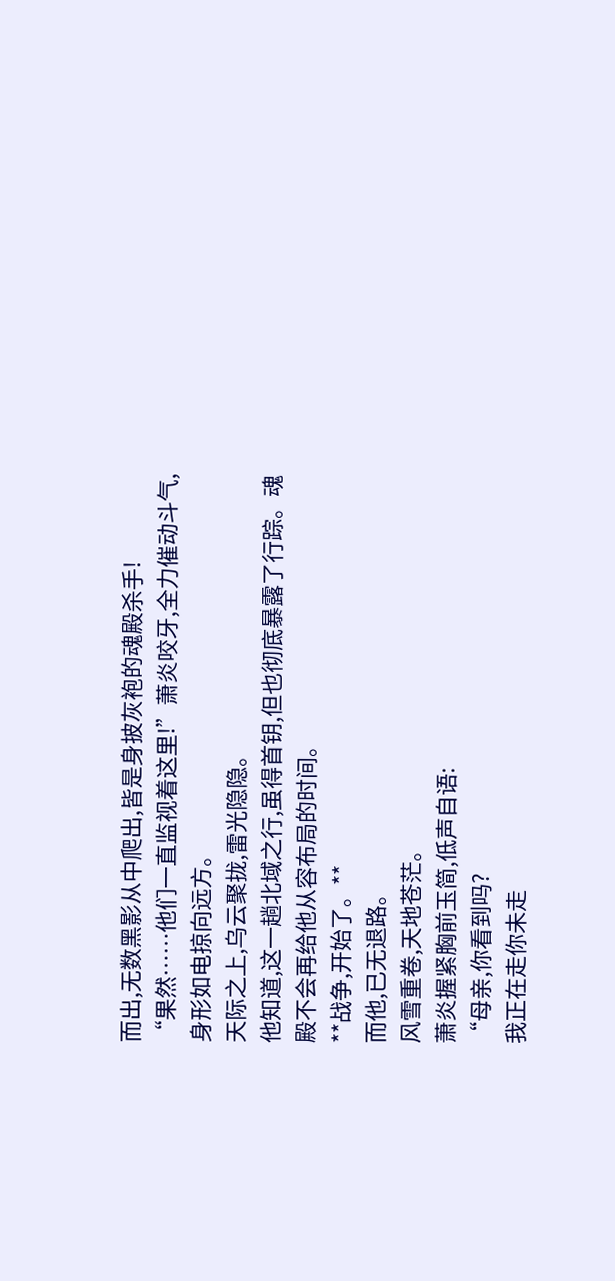而出,无数黑影从中爬出,皆是身披灰袍的魂殿杀手!
“果然……他们一直监视着这里!”萧炎咬牙,全力催动斗气,身形如电掠向远方。
天际之上,乌云聚拢,雷光隐隐。
他知道,这一趟北域之行,虽得首钥,但也彻底暴露了行踪。魂殿不会再给他从容布局的时间。
**战争,开始了。**
而他,已无退路。
风雪重卷,天地苍茫。
萧炎握紧胸前玉简,低声自语:
“母亲,你看到吗?
我正在走你未走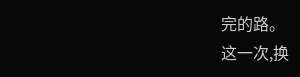完的路。
这一次,换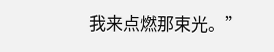我来点燃那束光。”